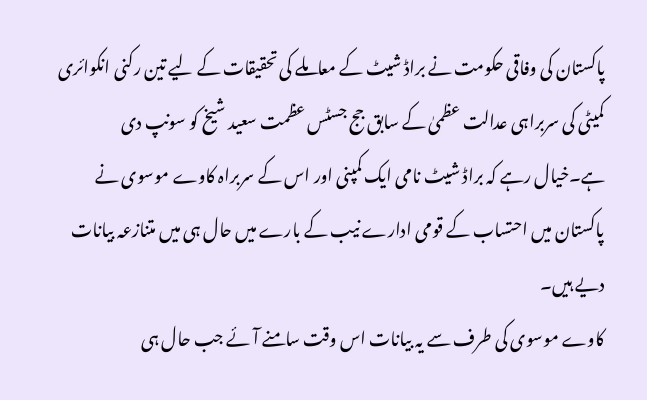پاکستان کی وفاقی حکومت نے براڈ شیٹ کے معاملے کی تحقیقات کے لیے تین رکنی انکوائری کمیٹی کی سربراہی عدالت عظمیٰ کے سابق جج جسٹس عظمت سعید شیخ کو سونپ دی ہے۔خیال رہے کہ براڈ شیٹ نامی ایک کمپنی اور اس کے سربراہ کاوے موسوی نے پاکستان میں احتساب کے قومی ادارے نیب کے بارے میں حال ہی میں متنازعہ بیانات دیے ہیں۔
کاوے موسوی کی طرف سے یہ بیانات اس وقت سامنے آئے جب حال ہی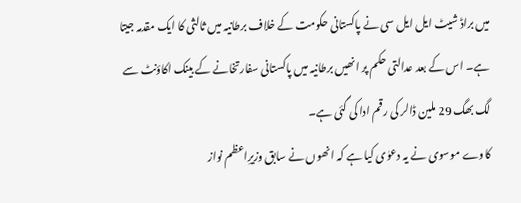میں براڈ شیٹ ایل ایل سی نے پاکستانی حکومت کے خلاف برطانیہ میں ثالثی کا ایک مقدمہ جیتا ہے۔ اس کے بعد عدالتی حکم پر انھیں برطانیہ میں پاکستانی سفارتخانے کے بینک اکاؤنٹ سے لگ بھگ 29 ملین ڈالر کی رقم ادا کی گئی ہے۔
کاوے موسوی نے یہ دعوٰی کیا ہے کہ انھوں نے سابق وزیرِاعظم نواز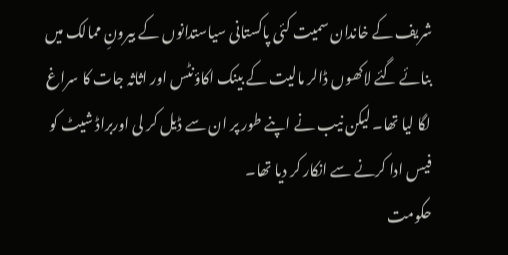شریف کے خاندان سمیت کئی پاکستانی سیاستدانوں کے بیرونِ ممالک میں بنائے گئے لاکھوں ڈالر مالیت کے بینک اکاؤنٹس اور اثاثہ جات کا سراغ لگا لیا تھا۔ لیکن نیب نے اپنے طور پر ان سے ڈیل کر لی اوربراڈ شیٹ کو فیس ادا کرنے سے انکار کر دیا تھا۔
حکومت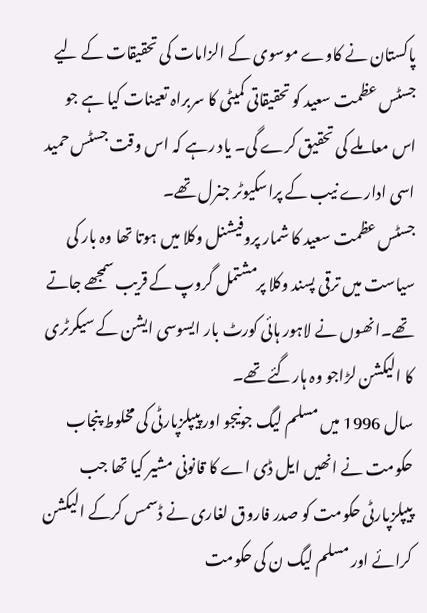پاکستان نے کاوے موسوی کے الزامات کی تحقیقات کے لیے جسٹس عظمت سعید کو تحقیقاتی کمیٹی کا سربراہ تعینات کیا ہے جو اس معاملے کی تحقیق کرے گی۔ یاد رہے کہ اس وقت جسٹس حمید اسی ادارے نیب کے پراسکیوٹر جنرل تھے۔
جسٹس عظمت سعید کا شمار پروفیشنل وکلا میں ہوتا تھا وہ بار کی سیاست میں ترقی پسند وکلا پرمشتمل گروپ کے قریب سمجھے جاتے تھے۔انھوں نے لاہور ہائی کورٹ بار ایسوسی ایشن کے سیکرٹری کا الیکشن لڑاجو وہ ہارگئے تھے۔
سال 1996 میں مسلم لیگ جونیجو اور پیپلزپارٹی کی مخلوط پنجاب حکومت نے انھیں ایل ڈی اے کا قانونی مشیر کیا تھا جب پیپلزپارٹی حکومت کو صدر فاروق لغاری نے ڈسمس کرکے الیکشن کرائے اور مسلم لیگ ن کی حکومت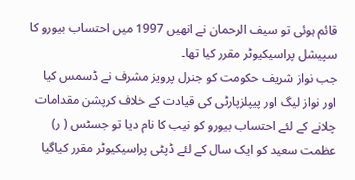قائم ہوئی تو سیف الرحمان نے انھیں 1997 میں احتساب بیورو کا سپیشل پراسیکیوٹر مقرر کیا تھا۔
جب نواز شریف حکومت کو جنرل پرویز مشرف نے ڈسمس کیا اور نواز لیگ اور پیپلزپارٹی کی قیادت کے خلاف کرپشن مقدامات چلانے کے لئے احتساب بیورو کو نیب کا نام دیا تو جسٹس ( ر) عظمت سعید کو ایک سال کے لئے ڈپٹی پراسیکیوٹر مقرر کیاگیا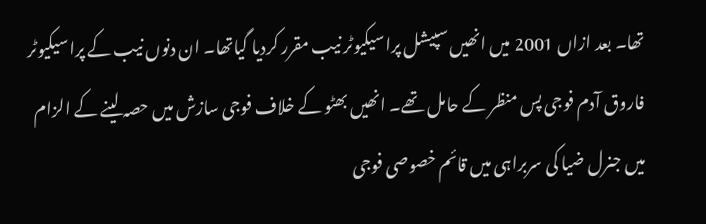تھا۔ بعد ازاں 2001 میں انھیں سپیشل پراسیکیوٹر نیب مقرر کردیا گیاتھا۔ ان دنوں نیب کے پراسیکیوٹر فاروق آدم فوجی پس منظر کے حامل تھے۔ انھیں بھٹو کے خلاف فوجی سازش میں حصہ لینے کے الزام میں جنرل ضیا کی سربراہی میں قائم خصوصی فوجی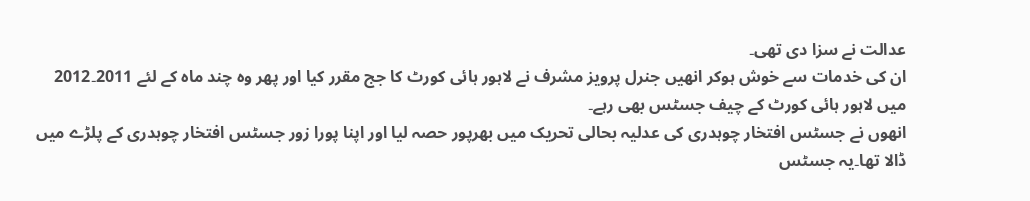عدالت نے سزا دی تھی۔
ان کی خدمات سے خوش ہوکر انھیں جنرل پرویز مشرف نے لاہور ہائی کورٹ کا جج مقرر کیا اور پھر وہ چند ماہ کے لئے 2011۔2012 میں لاہور ہائی کورٹ کے چیف جسٹس بھی رہے۔
انھوں نے جسٹس افتخار چوہدری کی عدلیہ بحالی تحریک میں بھرپور حصہ لیا اور اپنا پورا زور جسٹس افتخار چوہدری کے پلڑے میں ڈالا تھا۔یہ جسٹس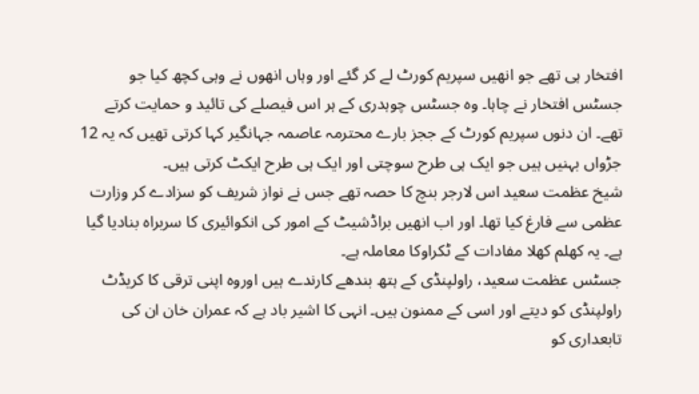افتخار ہی تھے جو انھیں سپریم کورٹ لے کر گئے اور وہاں انھوں نے وہی کچھ کیا جو جسٹس افتخار نے چاہا۔ وہ جسٹس چوہدری کے ہر اس فیصلے کی تائید و حمایت کرتے تھے۔ ان دنوں سپریم کورٹ کے ججز بارے محترمہ عاصمہ جہانگیر کہا کرتی تھیں کہ یہ 12 جڑواں بہنیں ہیں جو ایک ہی طرح سوچتی اور ایک ہی طرح ایکٹ کرتی ہیں۔
شیخ عظمت سعید اس لارجر بنچ کا حصہ تھے جس نے نواز شریف کو سزادے کر وزارت عظمی سے فارغ کیا تھا۔ اور اب انھیں براڈشیٹ کے امور کی انکوائیری کا سربراہ بنادیا گیا ہے۔ یہ کھلم کھلا مفادات کے ٹکراوکا معاملہ ہے۔
جسٹس عظمت سعید، راولپنڈی کے ہتھ بندھے کارندے ہیں اوروہ اپنی ترقی کا کریڈٹ راولپنڈی کو دیتے اور اسی کے ممنون ہیں۔ انہی کا اشیر باد ہے کہ عمران خان ان کی تابعداری کو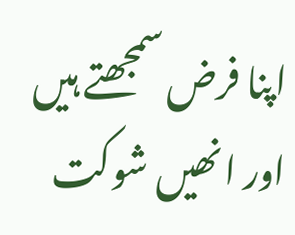اپنا فرض سمجھتے ہیں اور انھیں شوکت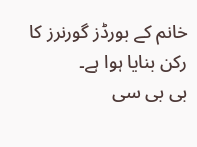خانم کے بورڈز گورنرز کا رکن بنایا ہوا ہے۔
بی بی سی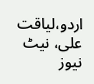اردو،لیاقت علی، نیٹ نیوز